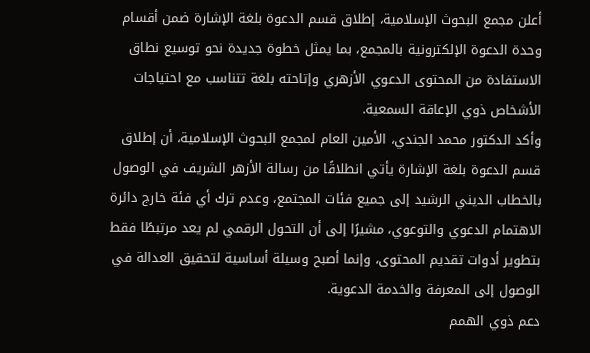أعلن مجمع البحوث الإسلامية، إطلاق قسم الدعوة بلغة الإشارة ضمن أقسام وحدة الدعوة الإلكترونية بالمجمع، بما يمثل خطوة جديدة نحو توسيع نطاق الاستفادة من المحتوى الدعوي الأزهري وإتاحته بلغة تتناسب مع احتياجات الأشخاص ذوي الإعاقة السمعية.
وأكد الدكتور محمد الجندي، الأمين العام لمجمع البحوث الإسلامية، أن إطلاق قسم الدعوة بلغة الإشارة يأتي انطلاقًا من رسالة الأزهر الشريف في الوصول بالخطاب الديني الرشيد إلى جميع فئات المجتمع، وعدم ترك أي فئة خارج دائرة الاهتمام الدعوي والتوعوي، مشيرًا إلى أن التحول الرقمي لم يعد مرتبطًا فقط بتطوير أدوات تقديم المحتوى، وإنما أصبح وسيلة أساسية لتحقيق العدالة في الوصول إلى المعرفة والخدمة الدعوية.
دعم ذوي الهمم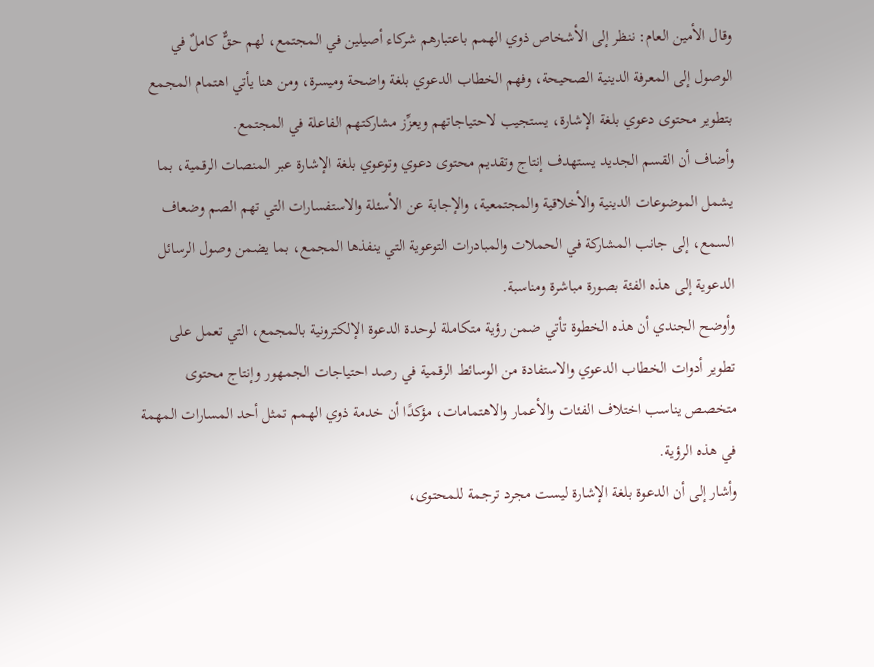وقال الأمين العام: ننظر إلى الأشخاص ذوي الهمم باعتبارهم شركاء أصيلين في المجتمع، لهم حقٌّ كاملٌ في الوصول إلى المعرفة الدينية الصحيحة، وفهم الخطاب الدعوي بلغة واضحة وميسرة، ومن هنا يأتي اهتمام المجمع بتطوير محتوى دعوي بلغة الإشارة، يستجيب لاحتياجاتهم ويعزِّز مشاركتهم الفاعلة في المجتمع.
وأضاف أن القسم الجديد يستهدف إنتاج وتقديم محتوى دعوي وتوعوي بلغة الإشارة عبر المنصات الرقمية، بما يشمل الموضوعات الدينية والأخلاقية والمجتمعية، والإجابة عن الأسئلة والاستفسارات التي تهم الصم وضعاف السمع، إلى جانب المشاركة في الحملات والمبادرات التوعوية التي ينفذها المجمع، بما يضمن وصول الرسائل الدعوية إلى هذه الفئة بصورة مباشرة ومناسبة.
وأوضح الجندي أن هذه الخطوة تأتي ضمن رؤية متكاملة لوحدة الدعوة الإلكترونية بالمجمع، التي تعمل على تطوير أدوات الخطاب الدعوي والاستفادة من الوسائط الرقمية في رصد احتياجات الجمهور وإنتاج محتوى متخصص يناسب اختلاف الفئات والأعمار والاهتمامات، مؤكدًا أن خدمة ذوي الهمم تمثل أحد المسارات المهمة في هذه الرؤية.
وأشار إلى أن الدعوة بلغة الإشارة ليست مجرد ترجمة للمحتوى،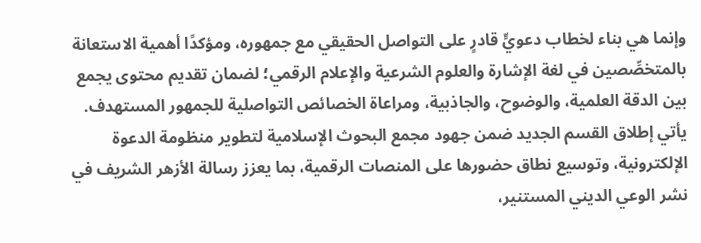وإنما هي بناء لخطاب دعويٍّ قادرٍ على التواصل الحقيقي مع جمهوره، ومؤكدًا أهمية الاستعانة بالمتخصِّصين في لغة الإشارة والعلوم الشرعية والإعلام الرقمي؛ لضمان تقديم محتوى يجمع بين الدقة العلمية، والوضوح، والجاذبية، ومراعاة الخصائص التواصلية للجمهور المستهدف.
يأتي إطلاق القسم الجديد ضمن جهود مجمع البحوث الإسلامية لتطوير منظومة الدعوة الإلكترونية، وتوسيع نطاق حضورها على المنصات الرقمية، بما يعزز رسالة الأزهر الشريف في نشر الوعي الديني المستنير،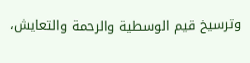وترسيخ قيم الوسطية والرحمة والتعايش،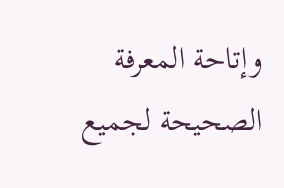وإتاحة المعرفة الصحيحة لجميع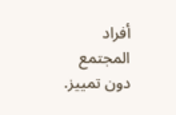أفراد المجتمع دون تمييز.